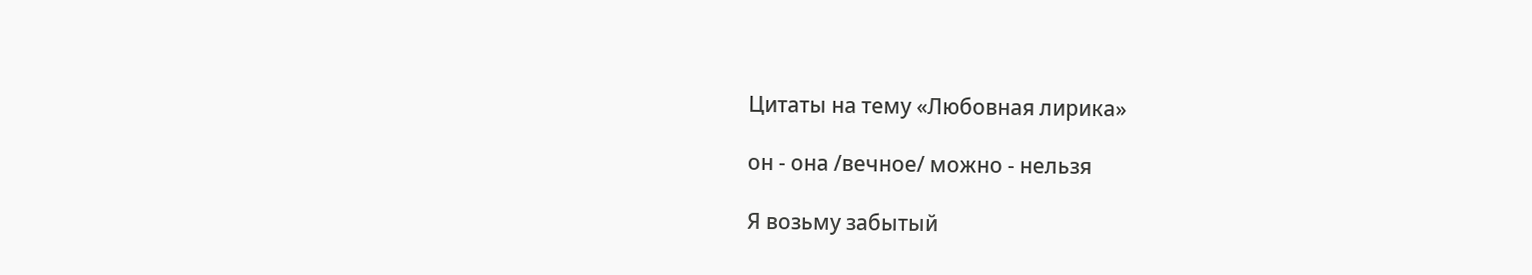Цитаты на тему «Любовная лирика»

он - она /вечное/ можно - нельзя

Я возьму забытый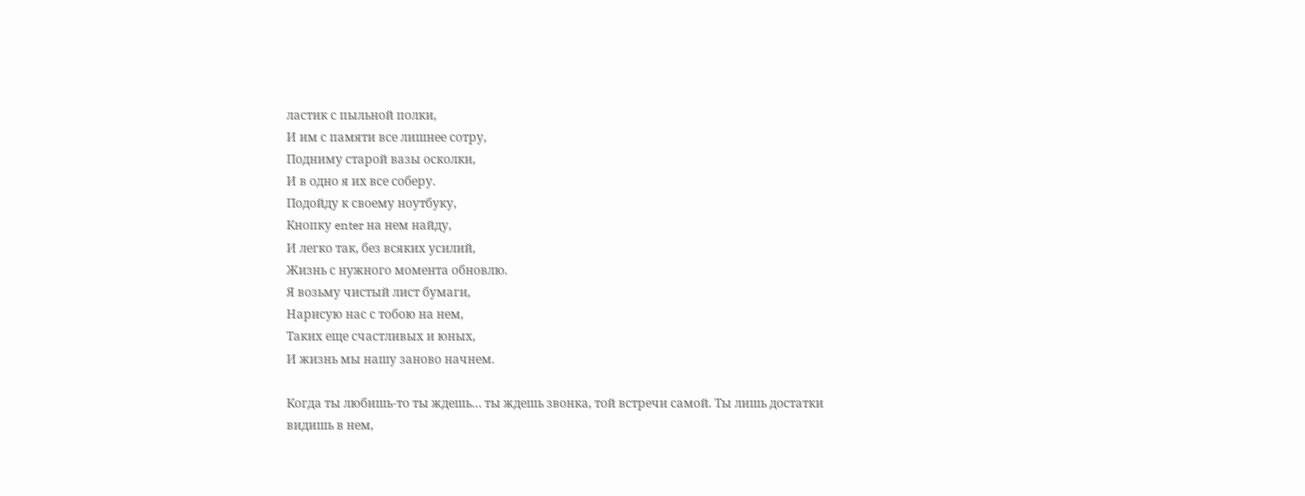ластик с пыльной полки,
И им с памяти все лишнее сотру,
Подниму старой вазы осколки,
И в одно я их все соберу.
Подойду к своему ноутбуку,
Кнопку enter на нем найду,
И легко так, без всяких усилий,
Жизнь с нужного момента обновлю.
Я возьму чистый лист бумаги,
Нарисую нас с тобою на нем,
Таких еще счастливых и юных,
И жизнь мы нашу заново начнем.

Когда ты любишь-то ты ждешь… ты ждешь звонка, той встречи самой. Ты лишь достатки видишь в нем,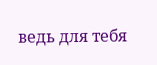ведь для тебя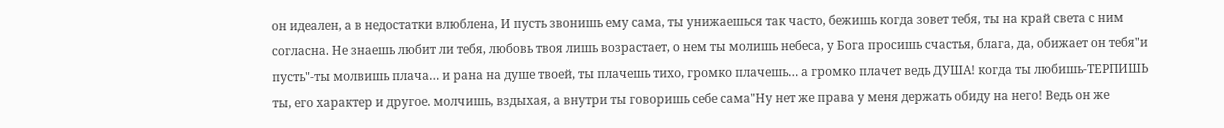он идеален, а в недостатки влюблена, И пусть звонишь ему сама, ты унижаешься так часто, бежишь когда зовет тебя, ты на край света с ним согласна. Не знаешь любит ли тебя, любовь твоя лишь возрастает, о нем ты молишь небеса, у Бога просишь счастья, блага, да, обижает он тебя"и пусть"-ты молвишь плача… и рана на душе твоей, ты плачешь тихо, громко плачешь… а громко плачет ведь ДУША! когда ты любишь-ТЕРПИШЬ ты, его характер и другое. молчишь, вздыхая, а внутри ты говоришь себе сама"Ну нет же права у меня держать обиду на него! Ведь он же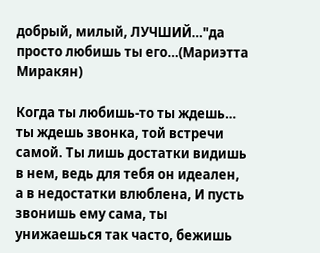добрый, милый, ЛУЧШИЙ…"да просто любишь ты его…(Мариэтта Миракян)

Когда ты любишь-то ты ждешь… ты ждешь звонка, той встречи самой. Ты лишь достатки видишь в нем, ведь для тебя он идеален, а в недостатки влюблена, И пусть звонишь ему сама, ты унижаешься так часто, бежишь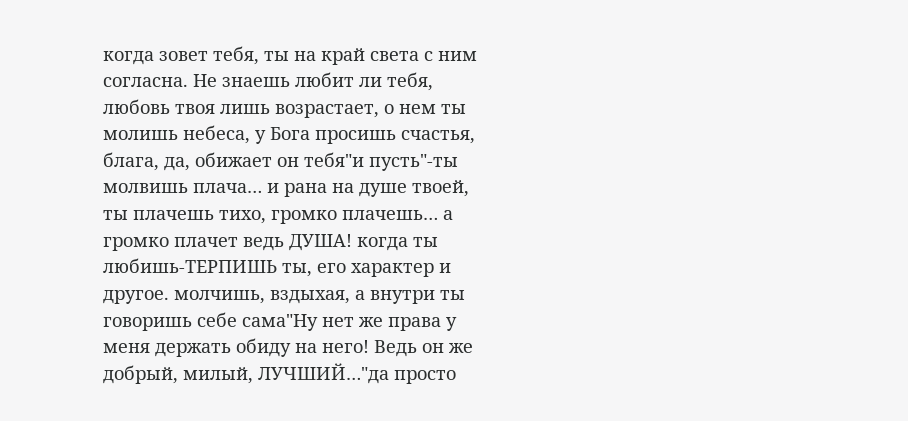когда зовет тебя, ты на край света с ним согласна. Не знаешь любит ли тебя, любовь твоя лишь возрастает, о нем ты молишь небеса, у Бога просишь счастья, блага, да, обижает он тебя"и пусть"-ты молвишь плача… и рана на душе твоей, ты плачешь тихо, громко плачешь… а громко плачет ведь ДУША! когда ты любишь-ТЕРПИШЬ ты, его характер и другое. молчишь, вздыхая, а внутри ты говоришь себе сама"Ну нет же права у меня держать обиду на него! Ведь он же добрый, милый, ЛУЧШИЙ…"да просто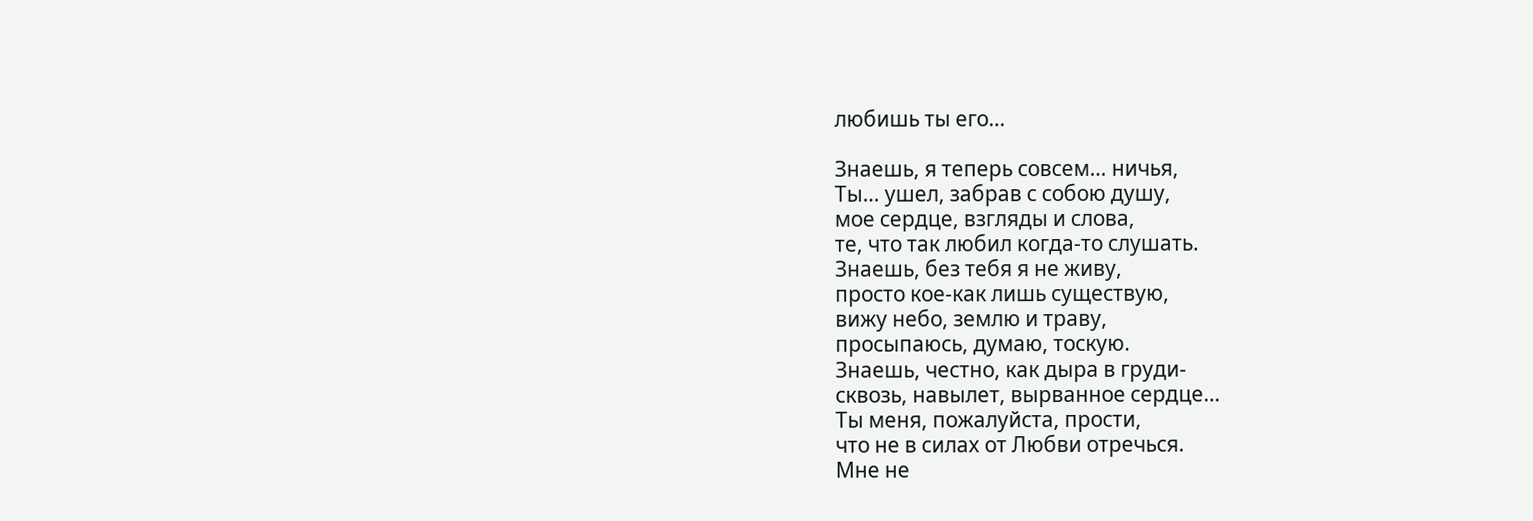любишь ты его…

Знаешь, я теперь совсем… ничья,
Ты… ушел, забрав с собою душу,
мое сердце, взгляды и слова,
те, что так любил когда-то слушать.
Знаешь, без тебя я не живу,
просто кое-как лишь существую,
вижу небо, землю и траву,
просыпаюсь, думаю, тоскую.
Знаешь, честно, как дыра в груди-
сквозь, навылет, вырванное сердце…
Ты меня, пожалуйста, прости,
что не в силах от Любви отречься.
Мне не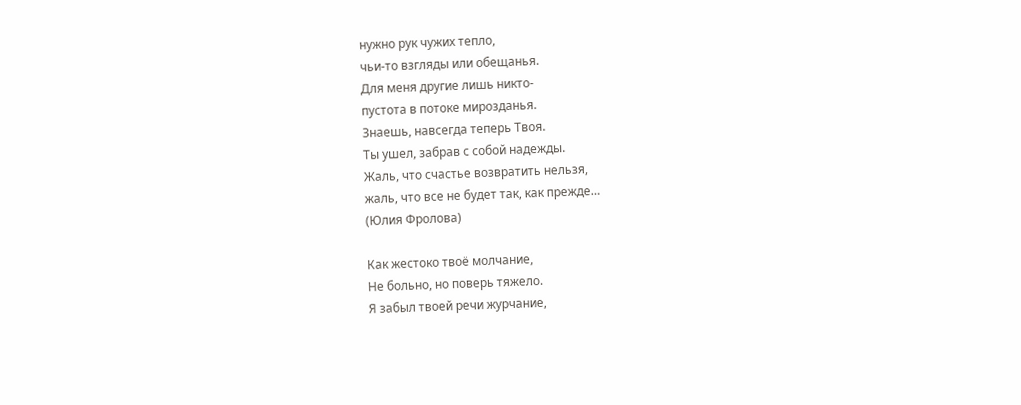нужно рук чужих тепло,
чьи-то взгляды или обещанья.
Для меня другие лишь никто-
пустота в потоке мирозданья.
Знаешь, навсегда теперь Твоя.
Ты ушел, забрав с собой надежды.
Жаль, что счастье возвратить нельзя,
жаль, что все не будет так, как прежде…
(Юлия Фролова)

Как жестоко твоё молчание,
Не больно, но поверь тяжело.
Я забыл твоей речи журчание,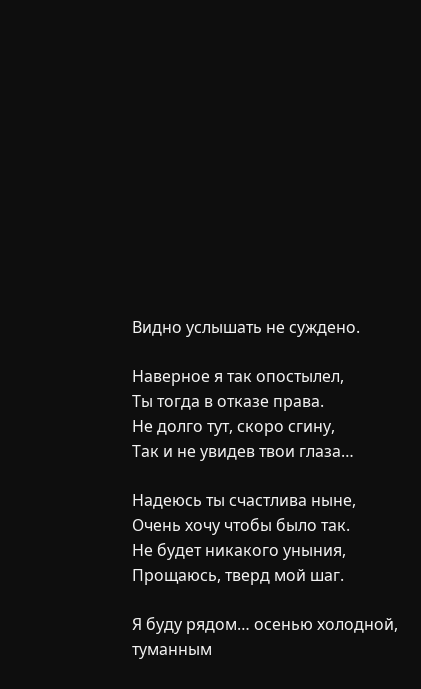Видно услышать не суждено.

Наверное я так опостылел,
Ты тогда в отказе права.
Не долго тут, скоро сгину,
Так и не увидев твои глаза…

Надеюсь ты счастлива ныне,
Очень хочу чтобы было так.
Не будет никакого уныния,
Прощаюсь, тверд мой шаг.

Я буду рядом… осенью холодной,
туманным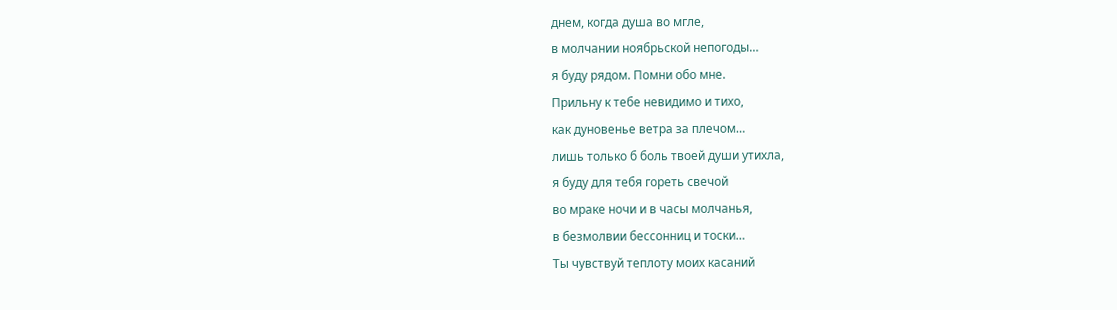днем, когда душа во мгле,
в молчании ноябрьской непогоды…
я буду рядом. Помни обо мне.
Прильну к тебе невидимо и тихо,
как дуновенье ветра за плечом…
лишь только б боль твоей души утихла,
я буду для тебя гореть свечой
во мраке ночи и в часы молчанья,
в безмолвии бессонниц и тоски…
Ты чувствуй теплоту моих касаний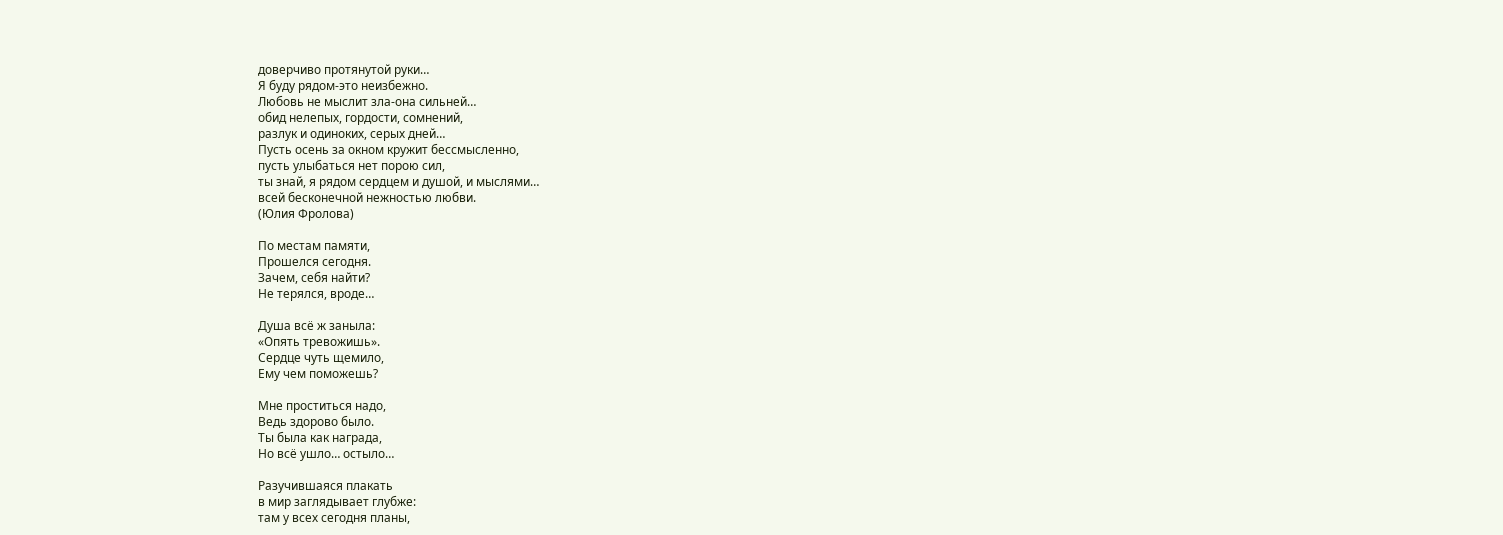доверчиво протянутой руки…
Я буду рядом-это неизбежно.
Любовь не мыслит зла-она сильней…
обид нелепых, гордости, сомнений,
разлук и одиноких, серых дней…
Пусть осень за окном кружит бессмысленно,
пусть улыбаться нет порою сил,
ты знай, я рядом сердцем и душой, и мыслями…
всей бесконечной нежностью любви.
(Юлия Фролова)

По местам памяти,
Прошелся сегодня.
Зачем, себя найти?
Не терялся, вроде…

Душа всё ж заныла:
«Опять тревожишь».
Сердце чуть щемило,
Ему чем поможешь?

Мне проститься надо,
Ведь здорово было.
Ты была как награда,
Но всё ушло… остыло…

Разучившаяся плакать
в мир заглядывает глубже:
там у всех сегодня планы,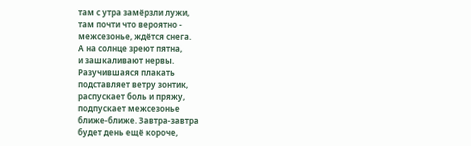там с утра замёрзли лужи,
там почти что вероятно -
межсезонье, ждётся снега.
А на солнце зреют пятна,
и зашкаливают нервы.
Разучившаяся плакать
подставляет ветру зонтик,
распускает боль и пряжу,
подпускает межсезонье
ближе-ближе. Завтра-завтра
будет день ещё короче,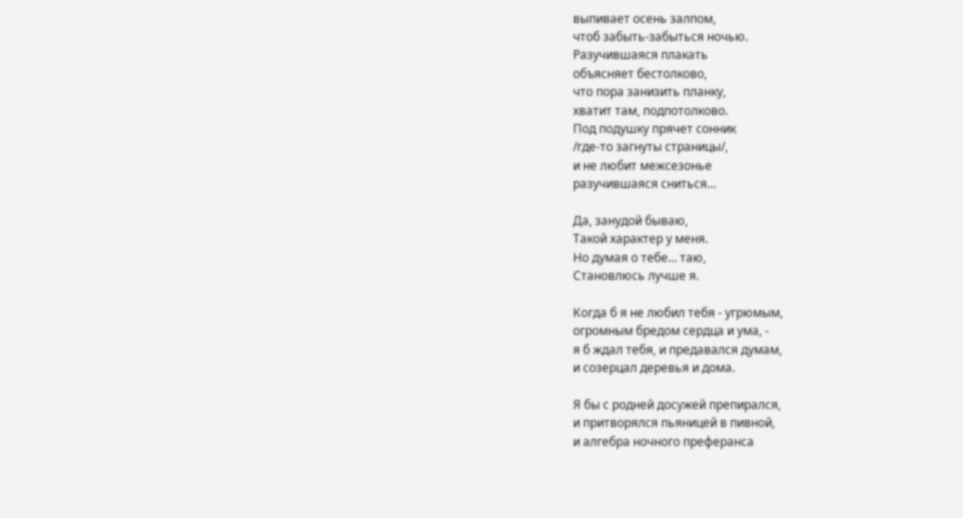выпивает осень залпом,
чтоб забыть-забыться ночью.
Разучившаяся плакать
объясняет бестолково,
что пора занизить планку,
хватит там, подпотолково.
Под подушку прячет сонник
/где-то загнуты страницы/,
и не любит межсезонье
разучившаяся сниться…

Да, занудой бываю,
Такой характер у меня.
Но думая о тебе… таю,
Становлюсь лучше я.

Когда б я не любил тебя - угрюмым,
огромным бредом сердца и ума, -
я б ждал тебя, и предавался думам,
и созерцал деревья и дома.

Я бы с родней досужей препирался,
и притворялся пьяницей в пивной,
и алгебра ночного преферанса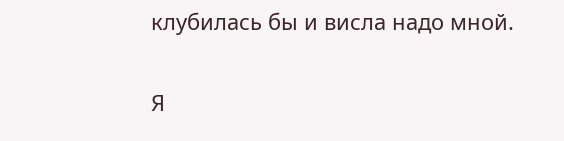клубилась бы и висла надо мной.

Я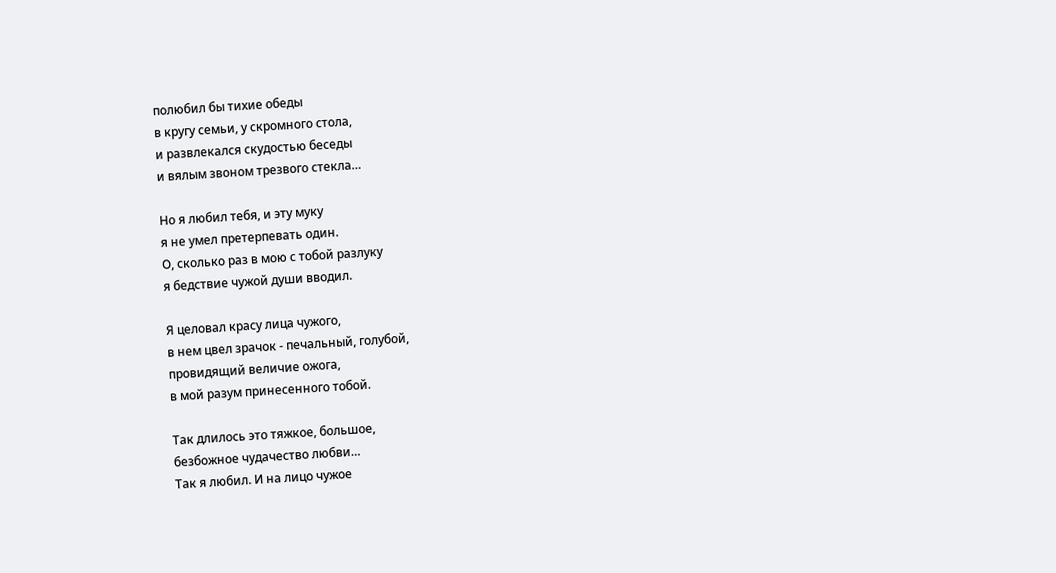полюбил бы тихие обеды
в кругу семьи, у скромного стола,
и развлекался скудостью беседы
и вялым звоном трезвого стекла…

Но я любил тебя, и эту муку
я не умел претерпевать один.
О, сколько раз в мою с тобой разлуку
я бедствие чужой души вводил.

Я целовал красу лица чужого,
в нем цвел зрачок - печальный, голубой,
провидящий величие ожога,
в мой разум принесенного тобой.

Так длилось это тяжкое, большое,
безбожное чудачество любви…
Так я любил. И на лицо чужое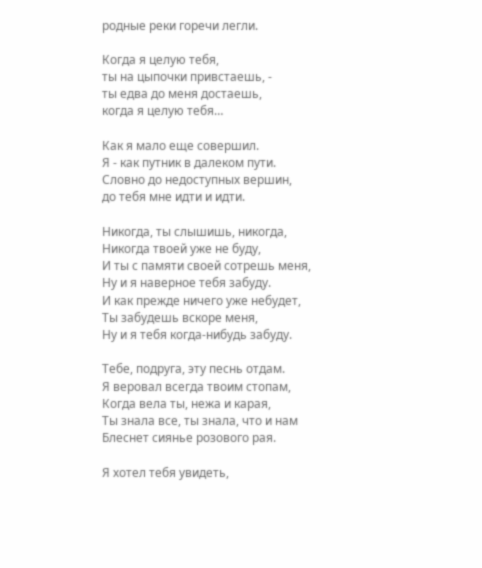родные реки горечи легли.

Когда я целую тебя,
ты на цыпочки привстаешь, -
ты едва до меня достаешь,
когда я целую тебя…

Как я мало еще совершил.
Я - как путник в далеком пути.
Словно до недоступных вершин,
до тебя мне идти и идти.

Никогда, ты слышишь, никогда,
Никогда твоей уже не буду,
И ты с памяти своей сотрешь меня,
Ну и я наверное тебя забуду.
И как прежде ничего уже небудет,
Ты забудешь вскоре меня,
Ну и я тебя когда-нибудь забуду.

Тебе, подруга, эту песнь отдам.
Я веровал всегда твоим стопам,
Когда вела ты, нежа и карая,
Ты знала все, ты знала, что и нам
Блеснет сиянье розового рая.

Я хотел тебя увидеть,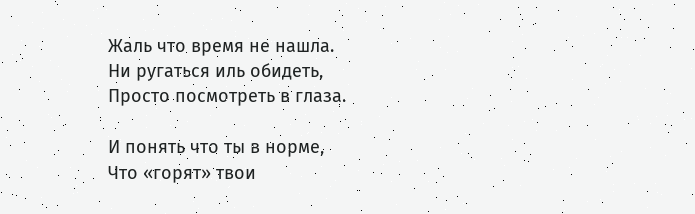Жаль что время не нашла.
Ни ругаться иль обидеть,
Просто посмотреть в глаза.

И понять что ты в норме,
Что «горят» твои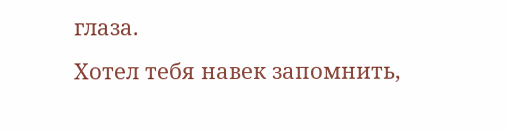глаза.
Хотел тебя навек запомнить,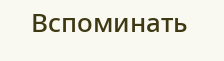Вспоминать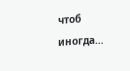чтоб иногда…